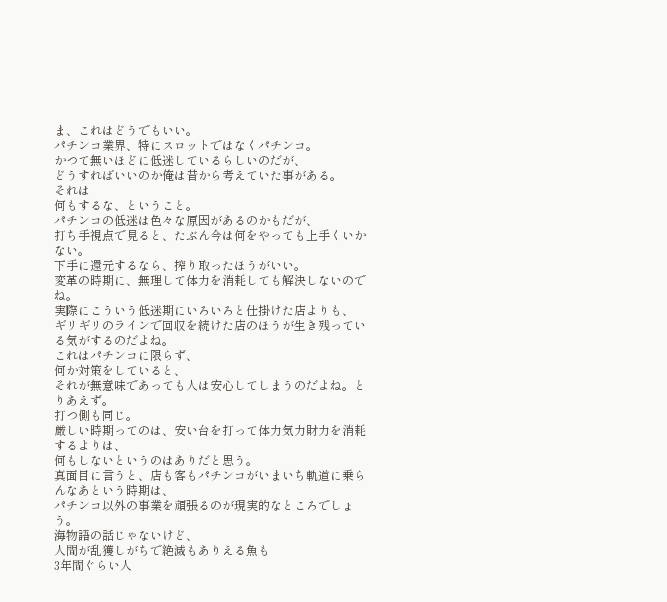ま、これはどうでもいい。
パチンコ業界、特にスロットではなくパチンコ。
かつて無いほどに低迷しているらしいのだが、
どうすればいいのか俺は昔から考えていた事がある。
それは
何もするな、ということ。
パチンコの低迷は色々な原因があるのかもだが、
打ち手視点で見ると、たぶん今は何をやっても上手くいかない。
下手に還元するなら、搾り取ったほうがいい。
変革の時期に、無理して体力を消耗しても解決しないのでね。
実際にこういう低迷期にいろいろと仕掛けた店よりも、
ギリギリのラインで回収を続けた店のほうが生き残っている気がするのだよね。
これはパチンコに限らず、
何か対策をしていると、
それが無意味であっても人は安心してしまうのだよね。とりあえず。
打つ側も同じ。
厳しい時期ってのは、安い台を打って体力気力財力を消耗するよりは、
何もしないというのはありだと思う。
真面目に言うと、店も客もパチンコがいまいち軌道に乗らんなあという時期は、
パチンコ以外の事業を頑張るのが現実的なところでしょう。
海物語の話じゃないけど、
人間が乱獲しがちで絶滅もありえる魚も
3年間ぐらい人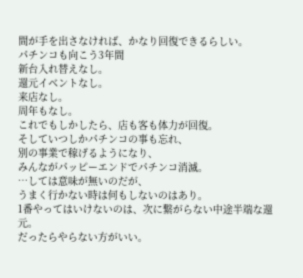間が手を出さなければ、かなり回復できるらしい。
パチンコも向こう3年間
新台入れ替えなし。
還元イベントなし。
来店なし。
周年もなし。
これでもしかしたら、店も客も体力が回復。
そしていつしかパチンコの事も忘れ、
別の事業で稼げるようになり、
みんながパッピーエンドでパチンコ消滅。
…しては意味が無いのだが、
うまく行かない時は何もしないのはあり。
1番やってはいけないのは、次に繋がらない中途半端な還元。
だったらやらない方がいい。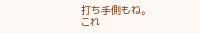打ち手側もね。
これ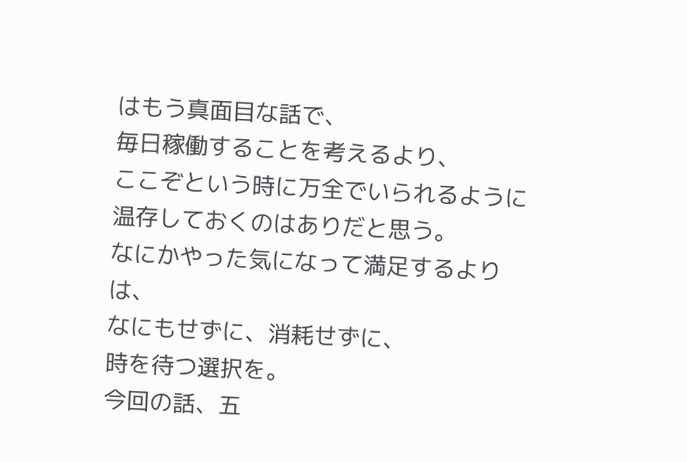はもう真面目な話で、
毎日稼働することを考えるより、
ここぞという時に万全でいられるように温存しておくのはありだと思う。
なにかやった気になって満足するよりは、
なにもせずに、消耗せずに、
時を待つ選択を。
今回の話、五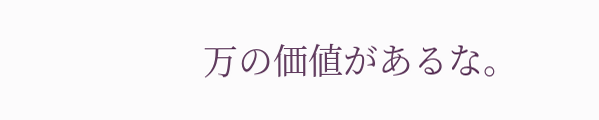万の価値があるな。